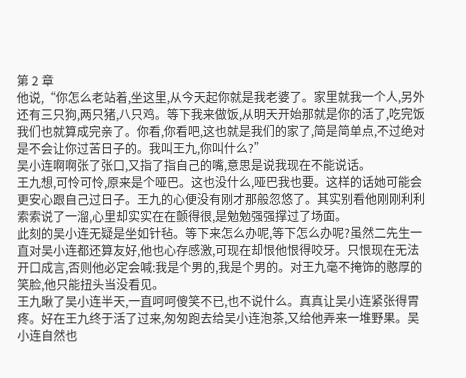第 2 章
他说,“你怎么老站着,坐这里,从今天起你就是我老婆了。家里就我一个人,另外还有三只狗,两只猪,八只鸡。等下我来做饭,从明天开始那就是你的活了,吃完饭我们也就算成完亲了。你看,你看吧,这也就是我们的家了,简是简单点,不过绝对是不会让你过苦日子的。我叫王九,你叫什么?”
吴小连啊啊张了张口,又指了指自己的嘴,意思是说我现在不能说话。
王九想,可怜可怜,原来是个哑巴。这也没什么,哑巴我也要。这样的话她可能会更安心跟自己过日子。王九的心便没有刚才那般忽悠了。其实别看他刚刚利利索索说了一溜,心里却实实在在颤得很,是勉勉强强撑过了场面。
此刻的吴小连无疑是坐如针毡。等下来怎么办呢,等下怎么办呢?虽然二先生一直对吴小连都还算友好,他也心存感激,可现在却恨他恨得咬牙。只恨现在无法开口成言,否则他必定会喊:我是个男的,我是个男的。对王九毫不掩饰的憨厚的笑脸,他只能扭头当没看见。
王九瞅了吴小连半天,一直呵呵傻笑不已,也不说什么。真真让吴小连紧张得胃疼。好在王九终于活了过来,匆匆跑去给吴小连泡茶,又给他弄来一堆野果。吴小连自然也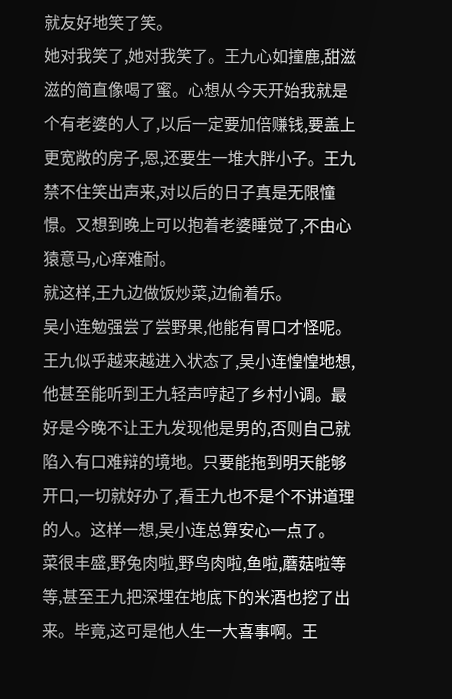就友好地笑了笑。
她对我笑了,她对我笑了。王九心如撞鹿,甜滋滋的简直像喝了蜜。心想从今天开始我就是个有老婆的人了,以后一定要加倍赚钱,要盖上更宽敞的房子,恩,还要生一堆大胖小子。王九禁不住笑出声来,对以后的日子真是无限憧憬。又想到晚上可以抱着老婆睡觉了,不由心猿意马,心痒难耐。
就这样,王九边做饭炒菜,边偷着乐。
吴小连勉强尝了尝野果,他能有胃口才怪呢。王九似乎越来越进入状态了,吴小连惶惶地想,他甚至能听到王九轻声哼起了乡村小调。最好是今晚不让王九发现他是男的,否则自己就陷入有口难辩的境地。只要能拖到明天能够开口,一切就好办了,看王九也不是个不讲道理的人。这样一想,吴小连总算安心一点了。
菜很丰盛,野兔肉啦,野鸟肉啦,鱼啦,蘑菇啦等等,甚至王九把深埋在地底下的米酒也挖了出来。毕竟,这可是他人生一大喜事啊。王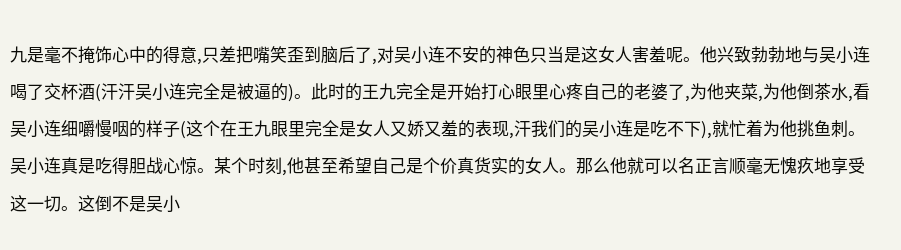九是毫不掩饰心中的得意,只差把嘴笑歪到脑后了,对吴小连不安的神色只当是这女人害羞呢。他兴致勃勃地与吴小连喝了交杯酒(汗汗吴小连完全是被逼的)。此时的王九完全是开始打心眼里心疼自己的老婆了,为他夹菜,为他倒茶水,看吴小连细嚼慢咽的样子(这个在王九眼里完全是女人又娇又羞的表现,汗我们的吴小连是吃不下),就忙着为他挑鱼刺。
吴小连真是吃得胆战心惊。某个时刻,他甚至希望自己是个价真货实的女人。那么他就可以名正言顺毫无愧疚地享受这一切。这倒不是吴小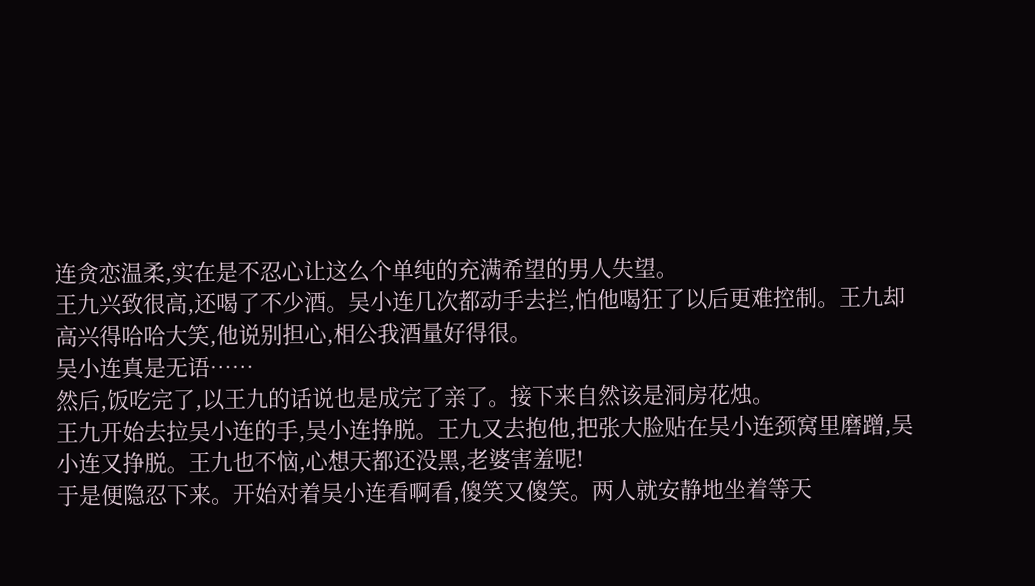连贪恋温柔,实在是不忍心让这么个单纯的充满希望的男人失望。
王九兴致很高,还喝了不少酒。吴小连几次都动手去拦,怕他喝狂了以后更难控制。王九却高兴得哈哈大笑,他说别担心,相公我酒量好得很。
吴小连真是无语……
然后,饭吃完了,以王九的话说也是成完了亲了。接下来自然该是洞房花烛。
王九开始去拉吴小连的手,吴小连挣脱。王九又去抱他,把张大脸贴在吴小连颈窝里磨蹭,吴小连又挣脱。王九也不恼,心想天都还没黑,老婆害羞呢!
于是便隐忍下来。开始对着吴小连看啊看,傻笑又傻笑。两人就安静地坐着等天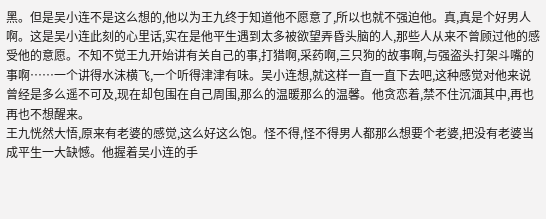黑。但是吴小连不是这么想的,他以为王九终于知道他不愿意了,所以也就不强迫他。真,真是个好男人啊。这是吴小连此刻的心里话,实在是他平生遇到太多被欲望弄昏头脑的人,那些人从来不曾顾过他的感受他的意愿。不知不觉王九开始讲有关自己的事,打猎啊,采药啊,三只狗的故事啊,与强盗头打架斗嘴的事啊……一个讲得水沫横飞,一个听得津津有味。吴小连想,就这样一直一直下去吧,这种感觉对他来说曾经是多么遥不可及,现在却包围在自己周围,那么的温暖那么的温馨。他贪恋着,禁不住沉湎其中,再也再也不想醒来。
王九恍然大悟,原来有老婆的感觉,这么好这么饱。怪不得,怪不得男人都那么想要个老婆,把没有老婆当成平生一大缺憾。他握着吴小连的手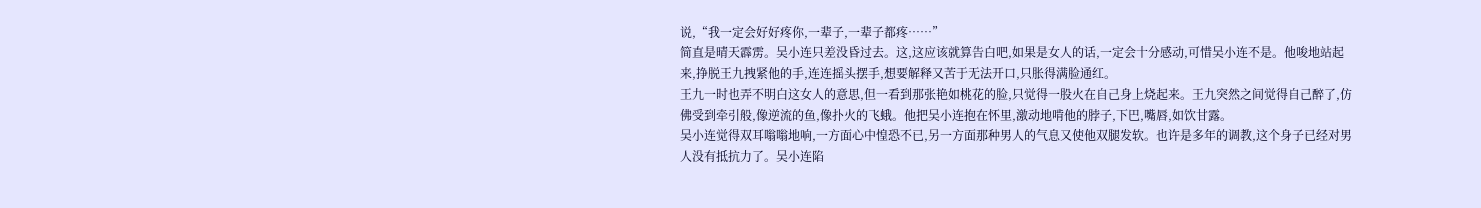说,“我一定会好好疼你,一辈子,一辈子都疼……”
简直是晴天霹雳。吴小连只差没昏过去。这,这应该就算告白吧,如果是女人的话,一定会十分感动,可惜吴小连不是。他唆地站起来,挣脱王九拽紧他的手,连连摇头摆手,想要解释又苦于无法开口,只胀得满脸通红。
王九一时也弄不明白这女人的意思,但一看到那张艳如桃花的脸,只觉得一股火在自己身上烧起来。王九突然之间觉得自己醉了,仿佛受到牵引般,像逆流的鱼,像扑火的飞蛾。他把吴小连抱在怀里,激动地啃他的脖子,下巴,嘴唇,如饮甘露。
吴小连觉得双耳嗡嗡地响,一方面心中惶恐不已,另一方面那种男人的气息又使他双腿发软。也许是多年的调教,这个身子已经对男人没有抵抗力了。吴小连陷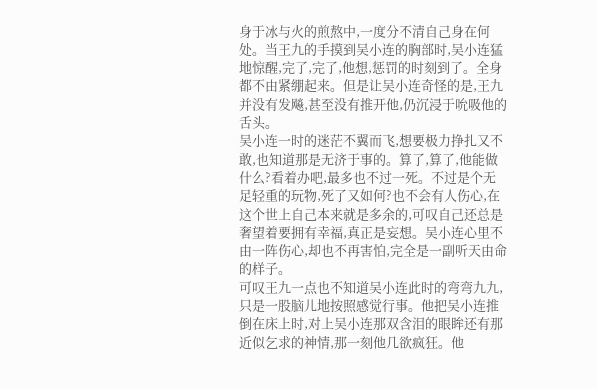身于冰与火的煎熬中,一度分不清自己身在何处。当王九的手摸到吴小连的胸部时,吴小连猛地惊醒,完了,完了,他想,惩罚的时刻到了。全身都不由紧绷起来。但是让吴小连奇怪的是,王九并没有发飚,甚至没有推开他,仍沉浸于吮吸他的舌头。
吴小连一时的迷茫不翼而飞,想要极力挣扎又不敢,也知道那是无济于事的。算了,算了,他能做什么?看着办吧,最多也不过一死。不过是个无足轻重的玩物,死了又如何?也不会有人伤心,在这个世上自己本来就是多余的,可叹自己还总是奢望着要拥有幸福,真正是妄想。吴小连心里不由一阵伤心,却也不再害怕,完全是一副听天由命的样子。
可叹王九一点也不知道吴小连此时的弯弯九九,只是一股脑儿地按照感觉行事。他把吴小连推倒在床上时,对上吴小连那双含泪的眼眸还有那近似乞求的神情,那一刻他几欲疯狂。他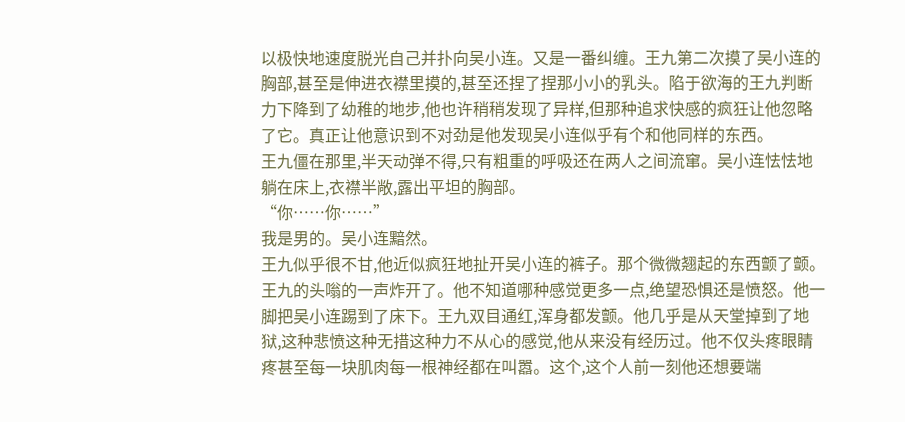以极快地速度脱光自己并扑向吴小连。又是一番纠缠。王九第二次摸了吴小连的胸部,甚至是伸进衣襟里摸的,甚至还捏了捏那小小的乳头。陷于欲海的王九判断力下降到了幼稚的地步,他也许稍稍发现了异样,但那种追求快感的疯狂让他忽略了它。真正让他意识到不对劲是他发现吴小连似乎有个和他同样的东西。
王九僵在那里,半天动弹不得,只有粗重的呼吸还在两人之间流窜。吴小连怯怯地躺在床上,衣襟半敞,露出平坦的胸部。
“你……你……”
我是男的。吴小连黯然。
王九似乎很不甘,他近似疯狂地扯开吴小连的裤子。那个微微翘起的东西颤了颤。王九的头嗡的一声炸开了。他不知道哪种感觉更多一点,绝望恐惧还是愤怒。他一脚把吴小连踢到了床下。王九双目通红,浑身都发颤。他几乎是从天堂掉到了地狱,这种悲愤这种无措这种力不从心的感觉,他从来没有经历过。他不仅头疼眼睛疼甚至每一块肌肉每一根神经都在叫嚣。这个,这个人前一刻他还想要端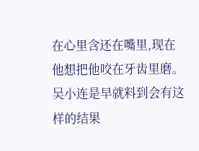在心里含还在嘴里,现在他想把他咬在牙齿里磨。
吴小连是早就料到会有这样的结果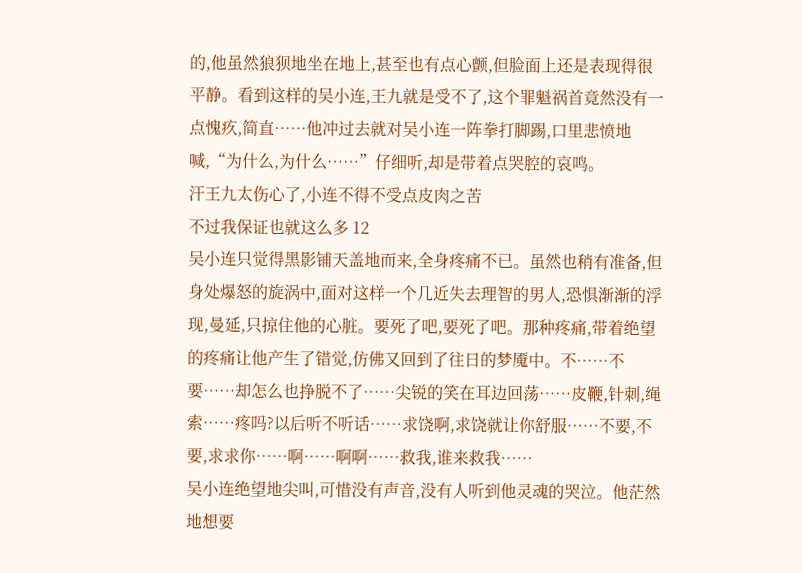的,他虽然狼狈地坐在地上,甚至也有点心颤,但脸面上还是表现得很平静。看到这样的吴小连,王九就是受不了,这个罪魁祸首竟然没有一点愧疚,简直……他冲过去就对吴小连一阵拳打脚踢,口里悲愤地喊,“为什么,为什么……”仔细听,却是带着点哭腔的哀鸣。
汗王九太伤心了,小连不得不受点皮肉之苦
不过我保证也就这么多 12
吴小连只觉得黑影铺天盖地而来,全身疼痛不已。虽然也稍有准备,但身处爆怒的旋涡中,面对这样一个几近失去理智的男人,恐惧渐渐的浮现,曼延,只掠住他的心脏。要死了吧,要死了吧。那种疼痛,带着绝望的疼痛让他产生了错觉,仿佛又回到了往日的梦魇中。不……不要……却怎么也挣脱不了……尖锐的笑在耳边回荡……皮鞭,针刺,绳索……疼吗?以后听不听话……求饶啊,求饶就让你舒服……不要,不要,求求你……啊……啊啊……救我,谁来救我……
吴小连绝望地尖叫,可惜没有声音,没有人听到他灵魂的哭泣。他茫然地想要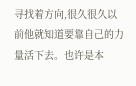寻找着方向,很久很久以前他就知道要靠自己的力量活下去。也许是本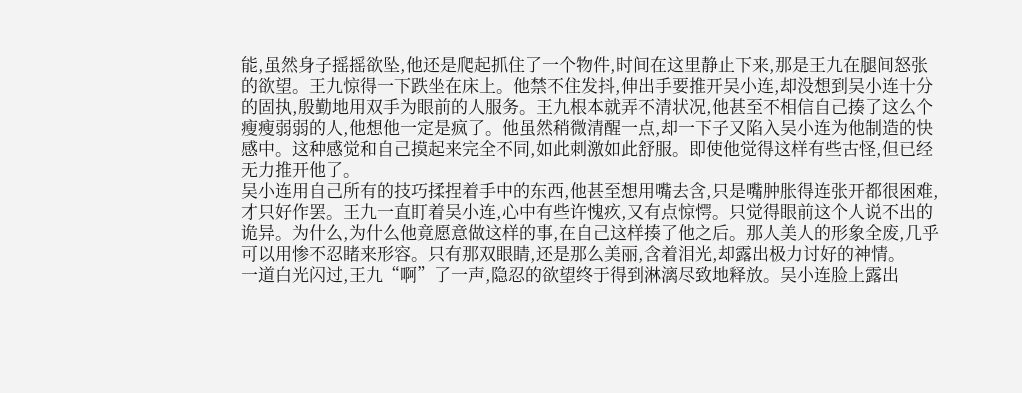能,虽然身子摇摇欲坠,他还是爬起抓住了一个物件,时间在这里静止下来,那是王九在腿间怒张的欲望。王九惊得一下跌坐在床上。他禁不住发抖,伸出手要推开吴小连,却没想到吴小连十分的固执,殷勤地用双手为眼前的人服务。王九根本就弄不清状况,他甚至不相信自己揍了这么个瘦瘦弱弱的人,他想他一定是疯了。他虽然稍微清醒一点,却一下子又陷入吴小连为他制造的快感中。这种感觉和自己摸起来完全不同,如此刺激如此舒服。即使他觉得这样有些古怪,但已经无力推开他了。
吴小连用自己所有的技巧揉捏着手中的东西,他甚至想用嘴去含,只是嘴肿胀得连张开都很困难,才只好作罢。王九一直盯着吴小连,心中有些许愧疚,又有点惊愕。只觉得眼前这个人说不出的诡异。为什么,为什么他竟愿意做这样的事,在自己这样揍了他之后。那人美人的形象全废,几乎可以用惨不忍睹来形容。只有那双眼睛,还是那么美丽,含着泪光,却露出极力讨好的神情。
一道白光闪过,王九“啊”了一声,隐忍的欲望终于得到淋漓尽致地释放。吴小连脸上露出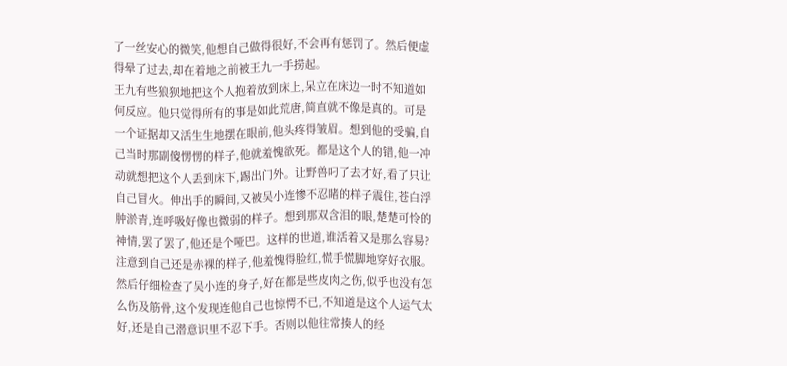了一丝安心的微笑,他想自己做得很好,不会再有惩罚了。然后便虚得晕了过去,却在着地之前被王九一手捞起。
王九有些狼狈地把这个人抱着放到床上,呆立在床边一时不知道如何反应。他只觉得所有的事是如此荒唐,简直就不像是真的。可是一个证据却又活生生地摆在眼前,他头疼得皱眉。想到他的受骗,自己当时那副傻愣愣的样子,他就羞愧欲死。都是这个人的错,他一冲动就想把这个人丢到床下,踢出门外。让野兽叼了去才好,看了只让自己冒火。伸出手的瞬间,又被吴小连惨不忍睹的样子震住,苍白浮肿淤青,连呼吸好像也微弱的样子。想到那双含泪的眼,楚楚可怜的神情,罢了罢了,他还是个哑巴。这样的世道,谁活着又是那么容易?
注意到自己还是赤裸的样子,他羞愧得脸红,慌手慌脚地穿好衣服。然后仔细检查了吴小连的身子,好在都是些皮肉之伤,似乎也没有怎么伤及筋骨,这个发现连他自己也惊愕不已,不知道是这个人运气太好,还是自己潜意识里不忍下手。否则以他往常揍人的经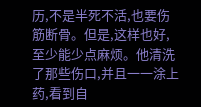历,不是半死不活,也要伤筋断骨。但是,这样也好,至少能少点麻烦。他清洗了那些伤口,并且一一涂上药,看到自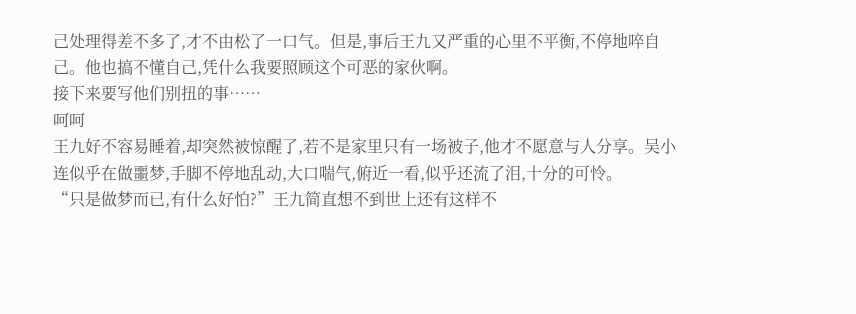己处理得差不多了,才不由松了一口气。但是,事后王九又严重的心里不平衡,不停地啐自己。他也搞不懂自己,凭什么我要照顾这个可恶的家伙啊。
接下来要写他们别扭的事……
呵呵
王九好不容易睡着,却突然被惊醒了,若不是家里只有一场被子,他才不愿意与人分享。吴小连似乎在做噩梦,手脚不停地乱动,大口喘气,俯近一看,似乎还流了泪,十分的可怜。
“只是做梦而已,有什么好怕?”王九简直想不到世上还有这样不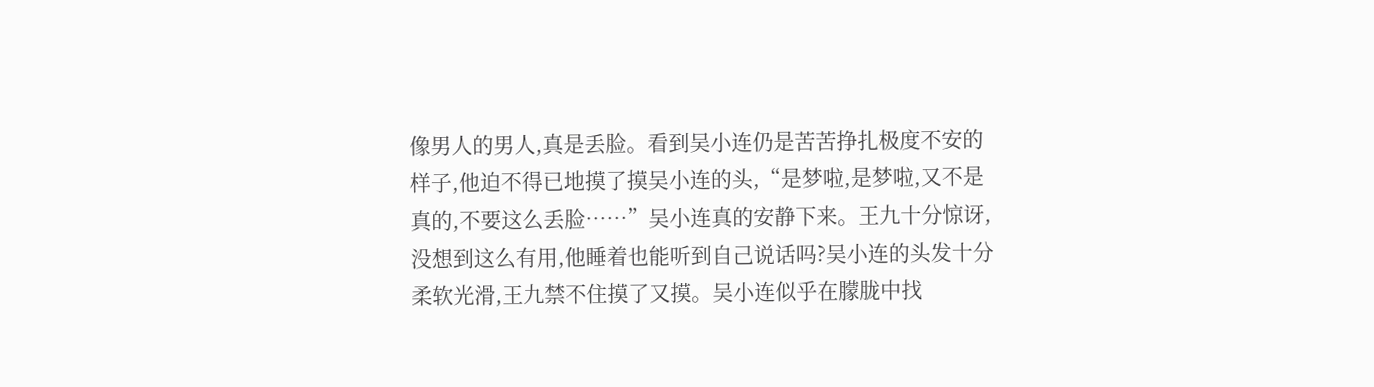像男人的男人,真是丢脸。看到吴小连仍是苦苦挣扎极度不安的样子,他迫不得已地摸了摸吴小连的头,“是梦啦,是梦啦,又不是真的,不要这么丢脸……”吴小连真的安静下来。王九十分惊讶,没想到这么有用,他睡着也能听到自己说话吗?吴小连的头发十分柔软光滑,王九禁不住摸了又摸。吴小连似乎在朦胧中找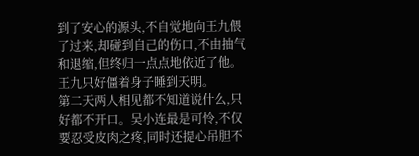到了安心的源头,不自觉地向王九偎了过来,却碰到自己的伤口,不由抽气和退缩,但终归一点点地依近了他。王九只好僵着身子睡到天明。
第二天两人相见都不知道说什么,只好都不开口。吴小连最是可怜,不仅要忍受皮肉之疼,同时还提心吊胆不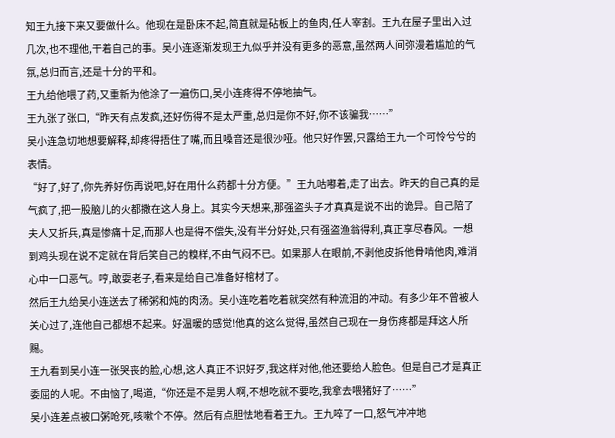知王九接下来又要做什么。他现在是卧床不起,简直就是砧板上的鱼肉,任人宰割。王九在屋子里出入过几次,也不理他,干着自己的事。吴小连逐渐发现王九似乎并没有更多的恶意,虽然两人间弥漫着尴尬的气氛,总归而言,还是十分的平和。
王九给他喂了药,又重新为他涂了一遍伤口,吴小连疼得不停地抽气。
王九张了张口,“昨天有点发疯,还好伤得不是太严重,总归是你不好,你不该骗我……”
吴小连急切地想要解释,却疼得捂住了嘴,而且嗓音还是很沙哑。他只好作罢,只露给王九一个可怜兮兮的表情。
“好了,好了,你先养好伤再说吧,好在用什么药都十分方便。”王九咕嘟着,走了出去。昨天的自己真的是气疯了,把一股脑儿的火都撒在这人身上。其实今天想来,那强盗头子才真真是说不出的诡异。自己陪了夫人又折兵,真是惨痛十足,而那人也是得不偿失,没有半分好处,只有强盗渔翁得利,真正享尽春风。一想到鸡头现在说不定就在背后笑自己的糗样,不由气闷不已。如果那人在眼前,不剥他皮拆他骨啃他肉,难消心中一口恶气。哼,敢耍老子,看来是给自己准备好棺材了。
然后王九给吴小连送去了稀粥和炖的肉汤。吴小连吃着吃着就突然有种流泪的冲动。有多少年不曾被人关心过了,连他自己都想不起来。好温暖的感觉!他真的这么觉得,虽然自己现在一身伤疼都是拜这人所赐。
王九看到吴小连一张哭丧的脸,心想,这人真正不识好歹,我这样对他,他还要给人脸色。但是自己才是真正委屈的人呢。不由恼了,喝道,“你还是不是男人啊,不想吃就不要吃,我拿去喂猪好了……”
吴小连差点被口粥呛死,咳嗽个不停。然后有点胆怯地看着王九。王九啐了一口,怒气冲冲地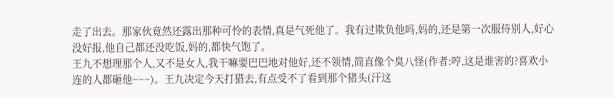走了出去。那家伙竟然还露出那种可怜的表情,真是气死他了。我有过欺负他吗,妈的,还是第一次服侍别人,好心没好报,他自己都还没吃饭,妈的,都快气饱了。
王九不想理那个人,又不是女人,我干嘛要巴巴地对他好,还不领情,简直像个臭八怪(作者:哼,这是谁害的?喜欢小连的人都砸他~~~)。王九决定今天打猎去,有点受不了看到那个猪头(汗这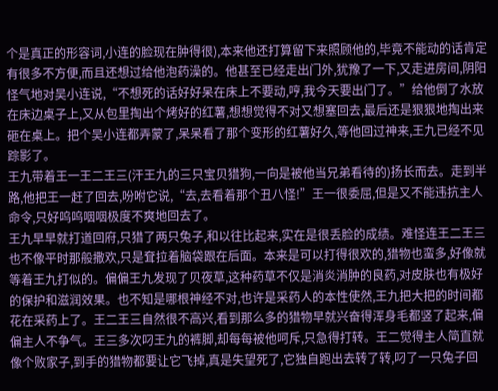个是真正的形容词,小连的脸现在肿得很),本来他还打算留下来照顾他的,毕竟不能动的话肯定有很多不方便,而且还想过给他泡药澡的。他甚至已经走出门外,犹豫了一下,又走进房间,阴阳怪气地对吴小连说,“不想死的话好好呆在床上不要动,哼,我今天要出门了。”给他倒了水放在床边桌子上,又从包里掏出个烤好的红薯,想想觉得不对又想塞回去,最后还是狠狠地掏出来砸在桌上。把个吴小连都弄蒙了,呆呆看了那个变形的红薯好久,等他回过神来,王九已经不见踪影了。
王九带着王一王二王三(汗王九的三只宝贝猎狗,一向是被他当兄弟看待的)扬长而去。走到半路,他把王一赶了回去,吩咐它说,“去,去看着那个丑八怪!”王一很委屈,但是又不能违抗主人命令,只好呜呜咽咽极度不爽地回去了。
王九早早就打道回府,只猎了两只兔子,和以往比起来,实在是很丢脸的成绩。难怪连王二王三也不像平时那般撒欢,只是耷拉着脑袋跟在后面。本来是可以打得很欢的,猎物也蛮多,好像就等着王九打似的。偏偏王九发现了贝夜草,这种药草不仅是消炎消肿的良药,对皮肤也有极好的保护和滋润效果。也不知是哪根神经不对,也许是采药人的本性使然,王九把大把的时间都花在采药上了。王二王三自然很不高兴,看到那么多的猎物早就兴奋得浑身毛都竖了起来,偏偏主人不争气。王三多次叼王九的裤脚,却每每被他呵斥,只急得打转。王二觉得主人简直就像个败家子,到手的猎物都要让它飞掉,真是失望死了,它独自跑出去转了转,叼了一只兔子回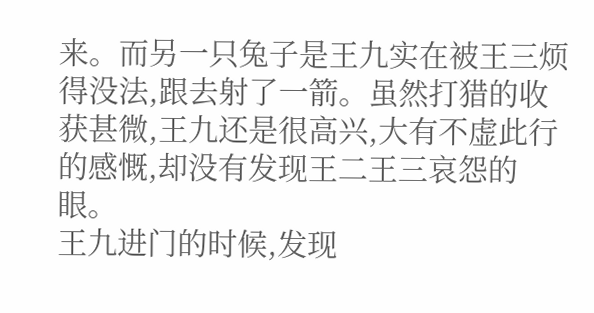来。而另一只兔子是王九实在被王三烦得没法,跟去射了一箭。虽然打猎的收获甚微,王九还是很高兴,大有不虚此行的感慨,却没有发现王二王三哀怨的眼。
王九进门的时候,发现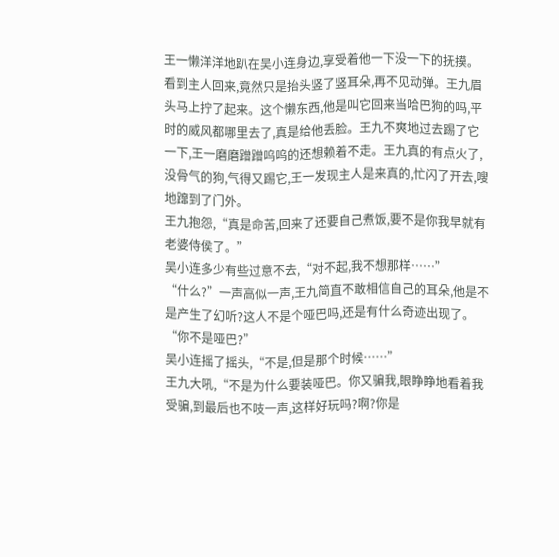王一懒洋洋地趴在吴小连身边,享受着他一下没一下的抚摸。看到主人回来,竟然只是抬头竖了竖耳朵,再不见动弹。王九眉头马上拧了起来。这个懒东西,他是叫它回来当哈巴狗的吗,平时的威风都哪里去了,真是给他丢脸。王九不爽地过去踢了它一下,王一磨磨蹭蹭呜呜的还想赖着不走。王九真的有点火了,没骨气的狗,气得又踢它,王一发现主人是来真的,忙闪了开去,嗖地蹿到了门外。
王九抱怨,“真是命苦,回来了还要自己煮饭,要不是你我早就有老婆侍侯了。”
吴小连多少有些过意不去,“对不起,我不想那样……”
“什么?”一声高似一声,王九简直不敢相信自己的耳朵,他是不是产生了幻听?这人不是个哑巴吗,还是有什么奇迹出现了。
“你不是哑巴?”
吴小连摇了摇头,“不是,但是那个时候……”
王九大吼,“不是为什么要装哑巴。你又骗我,眼睁睁地看着我受骗,到最后也不吱一声,这样好玩吗?啊?你是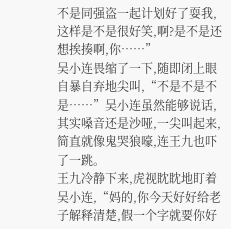不是同强盗一起计划好了耍我,这样是不是很好笑,啊?是不是还想挨揍啊,你……”
吴小连畏缩了一下,随即闭上眼自暴自弃地尖叫,“不是不是不是……”吴小连虽然能够说话,其实嗓音还是沙哑,一尖叫起来,简直就像鬼哭狼嚎,连王九也吓了一跳。
王九冷静下来,虎视眈眈地盯着吴小连,“妈的,你今天好好给老子解释清楚,假一个字就要你好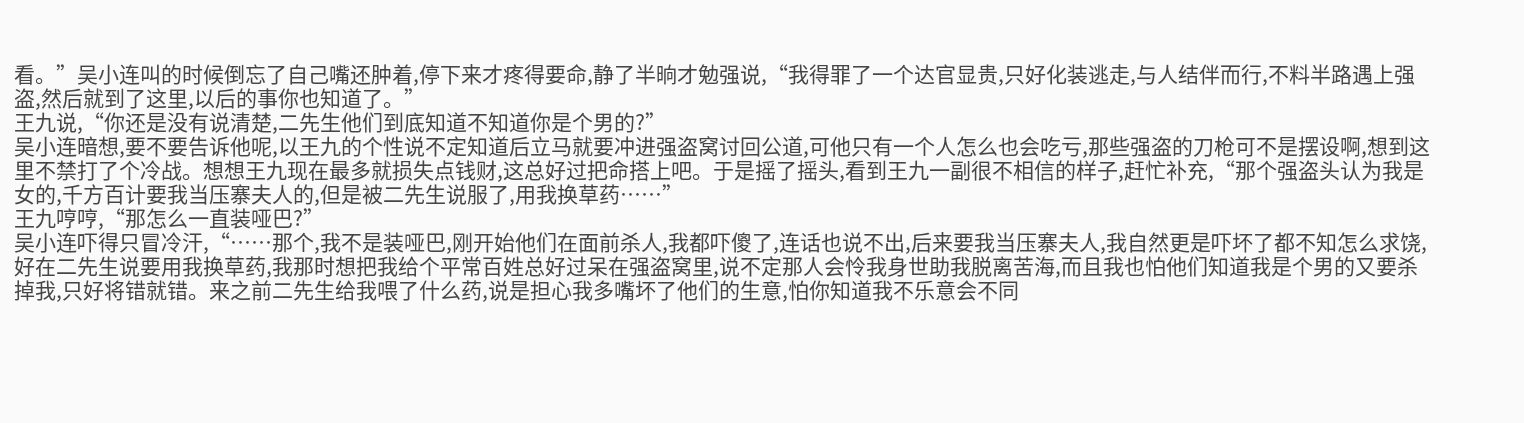看。”吴小连叫的时候倒忘了自己嘴还肿着,停下来才疼得要命,静了半晌才勉强说,“我得罪了一个达官显贵,只好化装逃走,与人结伴而行,不料半路遇上强盗,然后就到了这里,以后的事你也知道了。”
王九说,“你还是没有说清楚,二先生他们到底知道不知道你是个男的?”
吴小连暗想,要不要告诉他呢,以王九的个性说不定知道后立马就要冲进强盗窝讨回公道,可他只有一个人怎么也会吃亏,那些强盗的刀枪可不是摆设啊,想到这里不禁打了个冷战。想想王九现在最多就损失点钱财,这总好过把命搭上吧。于是摇了摇头,看到王九一副很不相信的样子,赶忙补充,“那个强盗头认为我是女的,千方百计要我当压寨夫人的,但是被二先生说服了,用我换草药……”
王九哼哼,“那怎么一直装哑巴?”
吴小连吓得只冒冷汗,“……那个,我不是装哑巴,刚开始他们在面前杀人,我都吓傻了,连话也说不出,后来要我当压寨夫人,我自然更是吓坏了都不知怎么求饶,好在二先生说要用我换草药,我那时想把我给个平常百姓总好过呆在强盗窝里,说不定那人会怜我身世助我脱离苦海,而且我也怕他们知道我是个男的又要杀掉我,只好将错就错。来之前二先生给我喂了什么药,说是担心我多嘴坏了他们的生意,怕你知道我不乐意会不同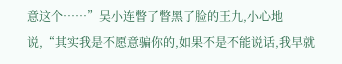意这个……”吴小连瞥了瞥黑了脸的王九,小心地说,“其实我是不愿意骗你的,如果不是不能说话,我早就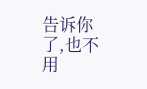告诉你了,也不用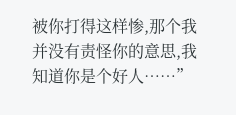被你打得这样惨,那个我并没有责怪你的意思,我知道你是个好人……”